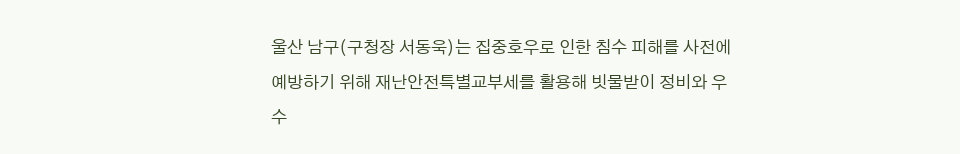울산 남구(구청장 서동욱)는 집중호우로 인한 침수 피해를 사전에 예방하기 위해 재난안전특별교부세를 활용해 빗물받이 정비와 우수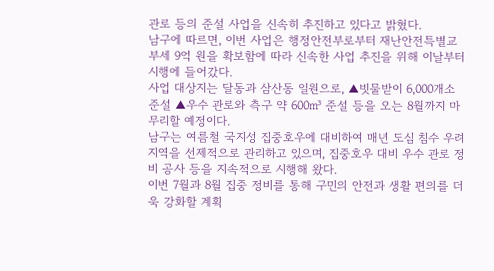관로 등의 준설 사업을 신속히 추진하고 있다고 밝혔다.
남구에 따르면, 이번 사업은 행정안전부로부터 재난안전특별교부세 9억 원을 확보함에 따라 신속한 사업 추진을 위해 이날부터 시행에 들어갔다.
사업 대상지는 달동과 삼산동 일원으로, ▲빗물받이 6,000개소 준설 ▲우수 관로와 측구 약 600㎥ 준설 등을 오는 8월까지 마무리할 예정이다.
남구는 여름철 국지성 집중호우에 대비하여 매년 도심 침수 우려 지역을 선제적으로 관리하고 있으며, 집중호우 대비 우수 관로 정비 공사 등을 지속적으로 시행해 왔다.
이번 7월과 8월 집중 정비를 통해 구민의 안전과 생활 편의를 더욱 강화할 계획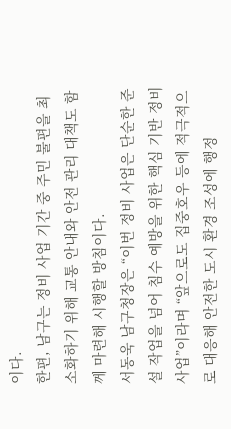이다.
한편, 남구는 정비 사업 기간 중 주민 불편을 최소화하기 위해 교통 안내와 안전 관리 대책도 함께 마련해 시행할 방침이다.
서동욱 남구청장은 “이번 정비 사업은 단순한 준설 작업을 넘어 침수 예방을 위한 핵심 기반 정비 사업”이라며 “앞으로도 집중호우 등에 적극적으로 대응해 안전한 도시 환경 조성에 행정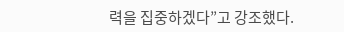력을 집중하겠다”고 강조했다.